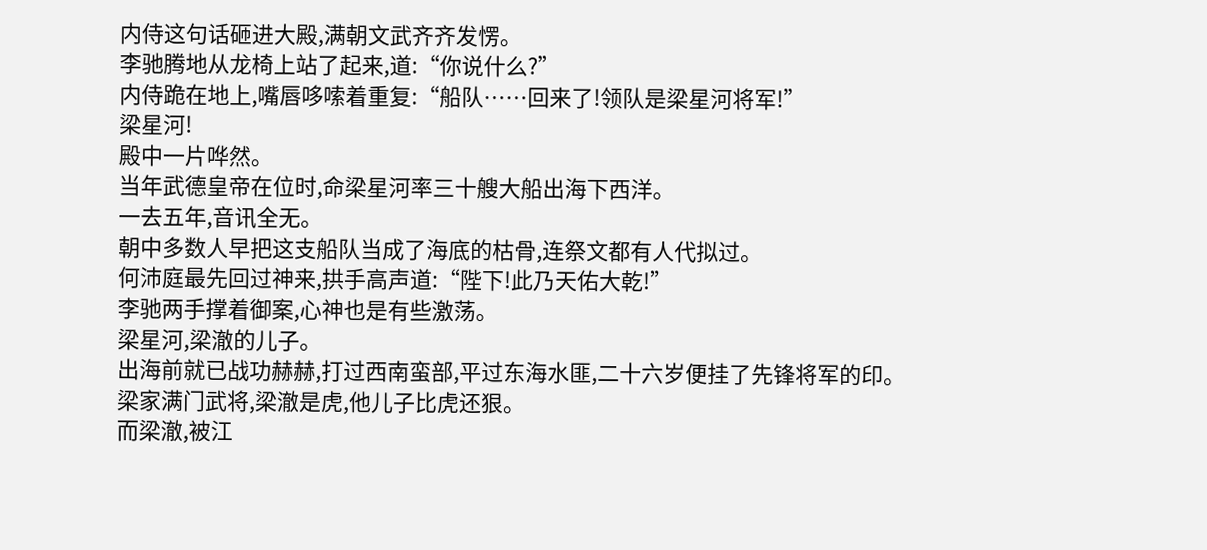内侍这句话砸进大殿,满朝文武齐齐发愣。
李驰腾地从龙椅上站了起来,道:“你说什么?”
内侍跪在地上,嘴唇哆嗦着重复:“船队……回来了!领队是梁星河将军!”
梁星河!
殿中一片哗然。
当年武德皇帝在位时,命梁星河率三十艘大船出海下西洋。
一去五年,音讯全无。
朝中多数人早把这支船队当成了海底的枯骨,连祭文都有人代拟过。
何沛庭最先回过神来,拱手高声道:“陛下!此乃天佑大乾!”
李驰两手撑着御案,心神也是有些激荡。
梁星河,梁澈的儿子。
出海前就已战功赫赫,打过西南蛮部,平过东海水匪,二十六岁便挂了先锋将军的印。
梁家满门武将,梁澈是虎,他儿子比虎还狠。
而梁澈,被江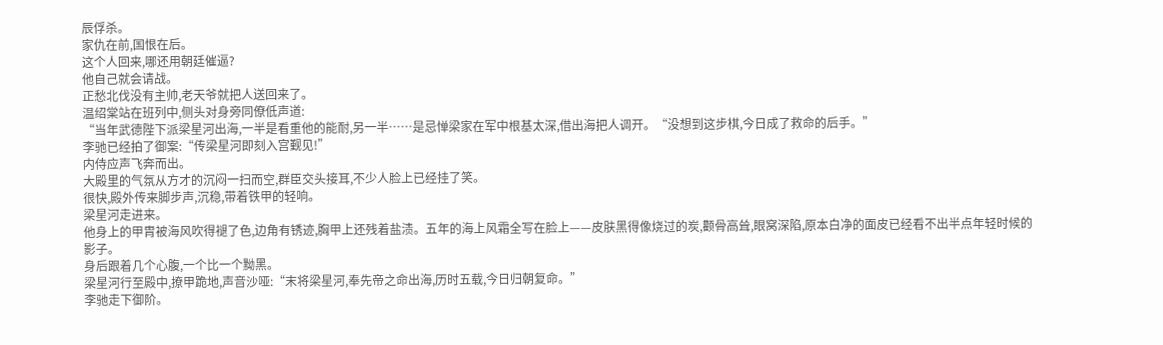辰俘杀。
家仇在前,国恨在后。
这个人回来,哪还用朝廷催逼?
他自己就会请战。
正愁北伐没有主帅,老天爷就把人送回来了。
温绍棠站在班列中,侧头对身旁同僚低声道:
“当年武德陛下派梁星河出海,一半是看重他的能耐,另一半……是忌惮梁家在军中根基太深,借出海把人调开。“没想到这步棋,今日成了救命的后手。”
李驰已经拍了御案:“传梁星河即刻入宫觐见!”
内侍应声飞奔而出。
大殿里的气氛从方才的沉闷一扫而空,群臣交头接耳,不少人脸上已经挂了笑。
很快,殿外传来脚步声,沉稳,带着铁甲的轻响。
梁星河走进来。
他身上的甲胄被海风吹得褪了色,边角有锈迹,胸甲上还残着盐渍。五年的海上风霜全写在脸上——皮肤黑得像烧过的炭,颧骨高耸,眼窝深陷,原本白净的面皮已经看不出半点年轻时候的影子。
身后跟着几个心腹,一个比一个黝黑。
梁星河行至殿中,撩甲跪地,声音沙哑:“末将梁星河,奉先帝之命出海,历时五载,今日归朝复命。”
李驰走下御阶。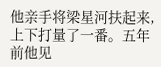他亲手将梁星河扶起来,上下打量了一番。五年前他见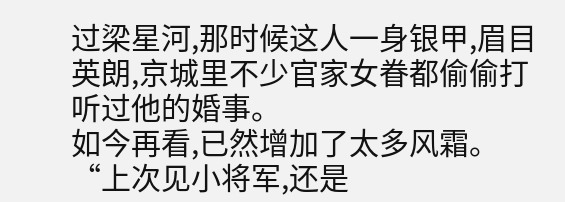过梁星河,那时候这人一身银甲,眉目英朗,京城里不少官家女眷都偷偷打听过他的婚事。
如今再看,已然增加了太多风霜。
“上次见小将军,还是